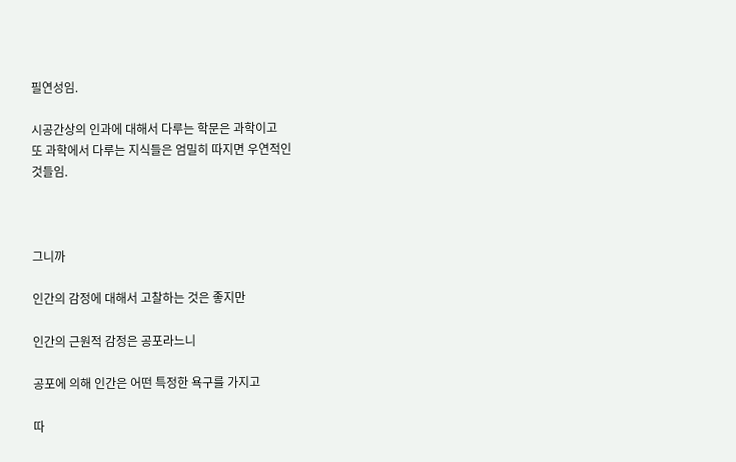필연성임.

시공간상의 인과에 대해서 다루는 학문은 과학이고
또 과학에서 다루는 지식들은 엄밀히 따지면 우연적인
것들임.



그니까

인간의 감정에 대해서 고찰하는 것은 좋지만

인간의 근원적 감정은 공포라느니

공포에 의해 인간은 어떤 특정한 욕구를 가지고

따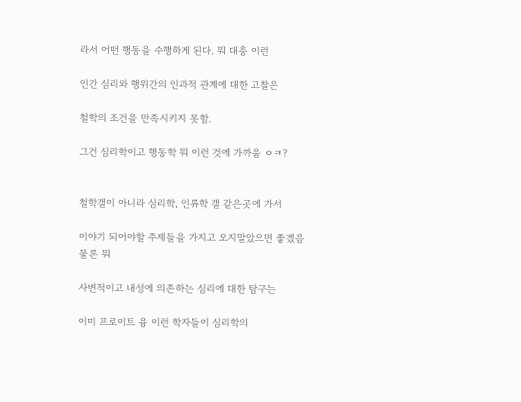라서 어떤 행동을 수행하게 된다. 뭐 대충 이런

인간 심리와 행위간의 인과적 관계에 대한 고찰은

철학의 조건을 만족시키지 못함.

그건 심리학이고 행동학 뭐 이런 것에 가까움 ㅇㅋ?


철학갤이 아니라 심리학, 인류학 갤 같은곳에 가서

이야기 되어야할 주제들을 가지고 오지말았으면 좋겠음
물론 뭐

사변적이고 내성에 의존하는 심리에 대한 탐구는

이미 프로이트 융 이런 학자들이 심리학의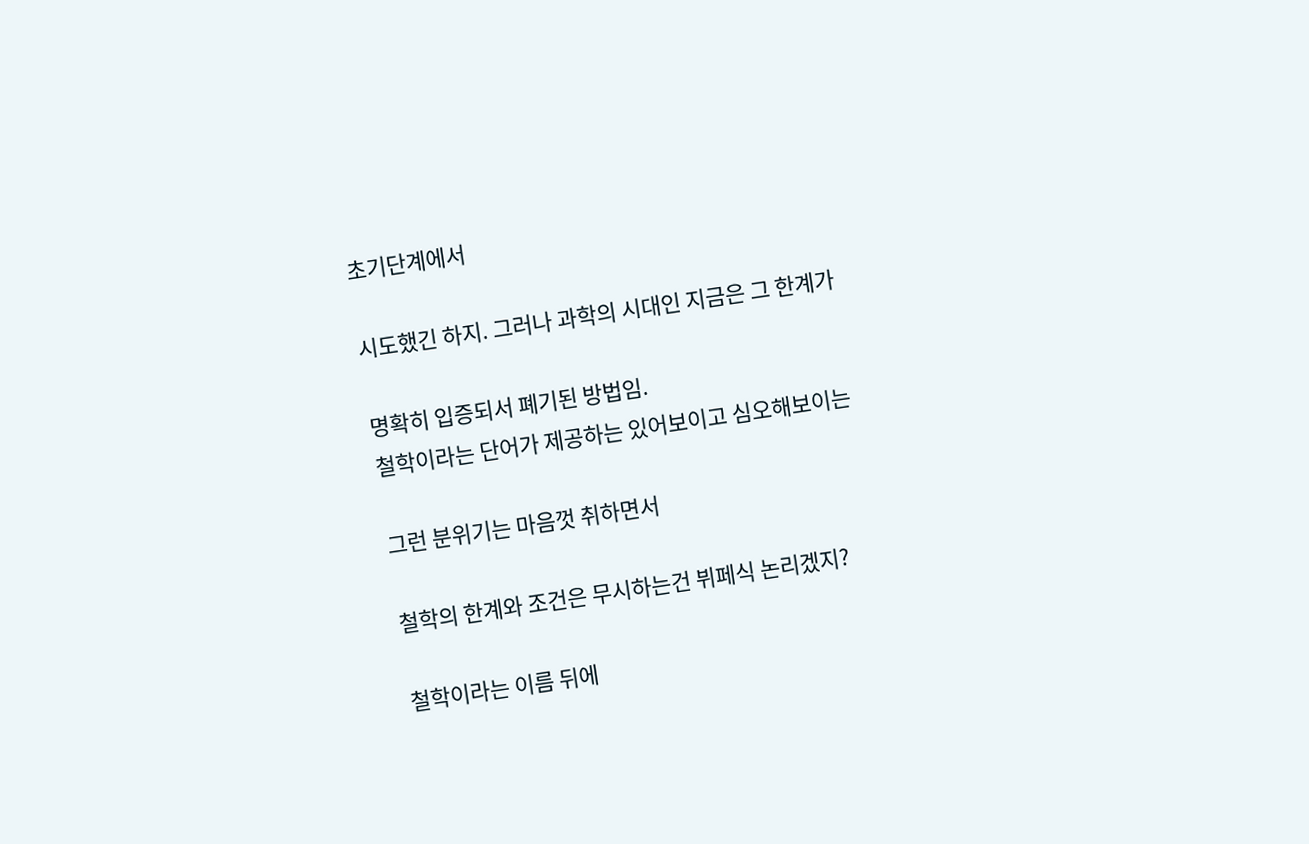초기단계에서

시도했긴 하지. 그러나 과학의 시대인 지금은 그 한계가

명확히 입증되서 폐기된 방법임.
철학이라는 단어가 제공하는 있어보이고 심오해보이는

그런 분위기는 마음껏 취하면서

철학의 한계와 조건은 무시하는건 뷔페식 논리겠지?

철학이라는 이름 뒤에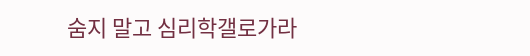숨지 말고 심리학갤로가라